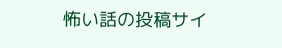怖い話の投稿サイ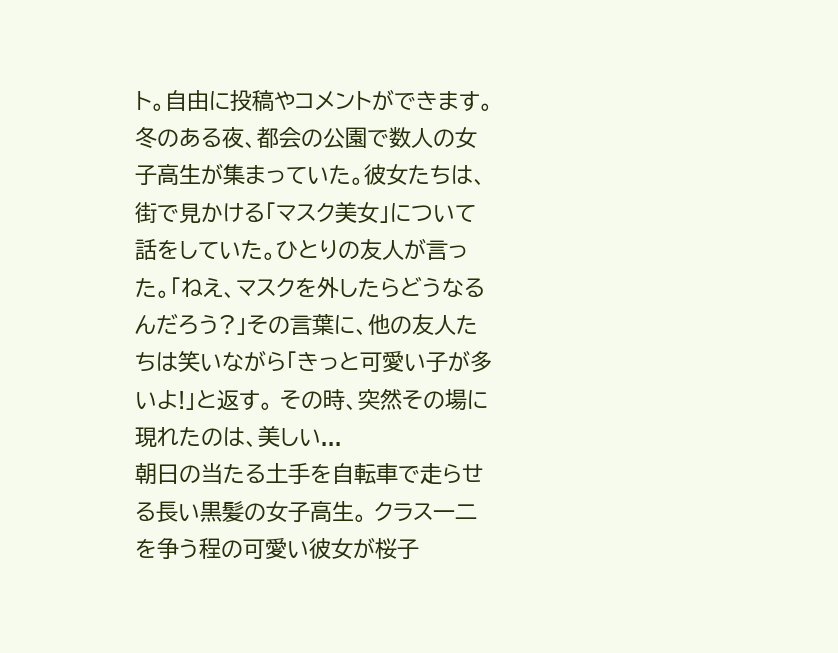ト。自由に投稿やコメントができます。
冬のある夜、都会の公園で数人の女子高生が集まっていた。彼女たちは、街で見かける「マスク美女」について話をしていた。ひとりの友人が言った。「ねえ、マスクを外したらどうなるんだろう?」その言葉に、他の友人たちは笑いながら「きっと可愛い子が多いよ!」と返す。 その時、突然その場に現れたのは、美しい...
朝日の当たる土手を自転車で走らせる長い黒髪の女子高生。 クラス一二を争う程の可愛い彼女が桜子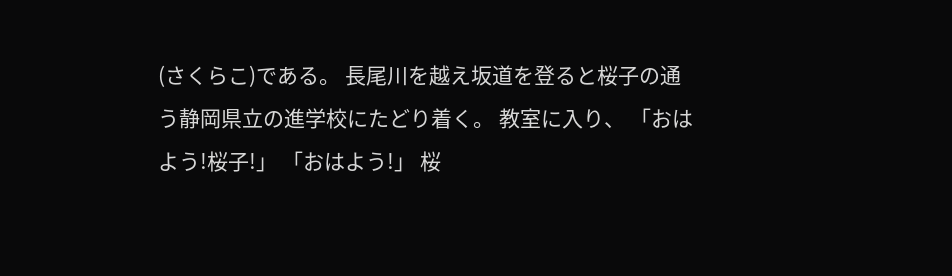(さくらこ)である。 長尾川を越え坂道を登ると桜子の通う静岡県立の進学校にたどり着く。 教室に入り、 「おはよう!桜子!」 「おはよう!」 桜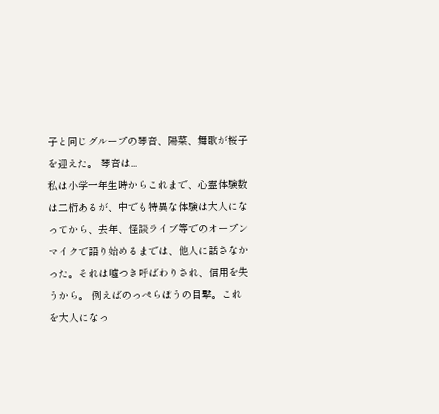子と同じグループの琴音、陽菜、舞歌が桜子を迎えた。 琴音は...
私は小学一年生時からこれまで、心霊体験数は二桁あるが、中でも特異な体験は大人になってから、去年、怪談ライブ等でのオープンマイクで語り始めるまでは、他人に話さなかった。それは噓つき呼ばわりされ、信用を失うから。 例えばのっぺらぼうの目撃。これを大人になっ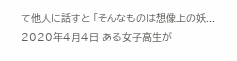て他人に話すと 「そんなものは想像上の妖...
2020年4月4日 ある女子高生が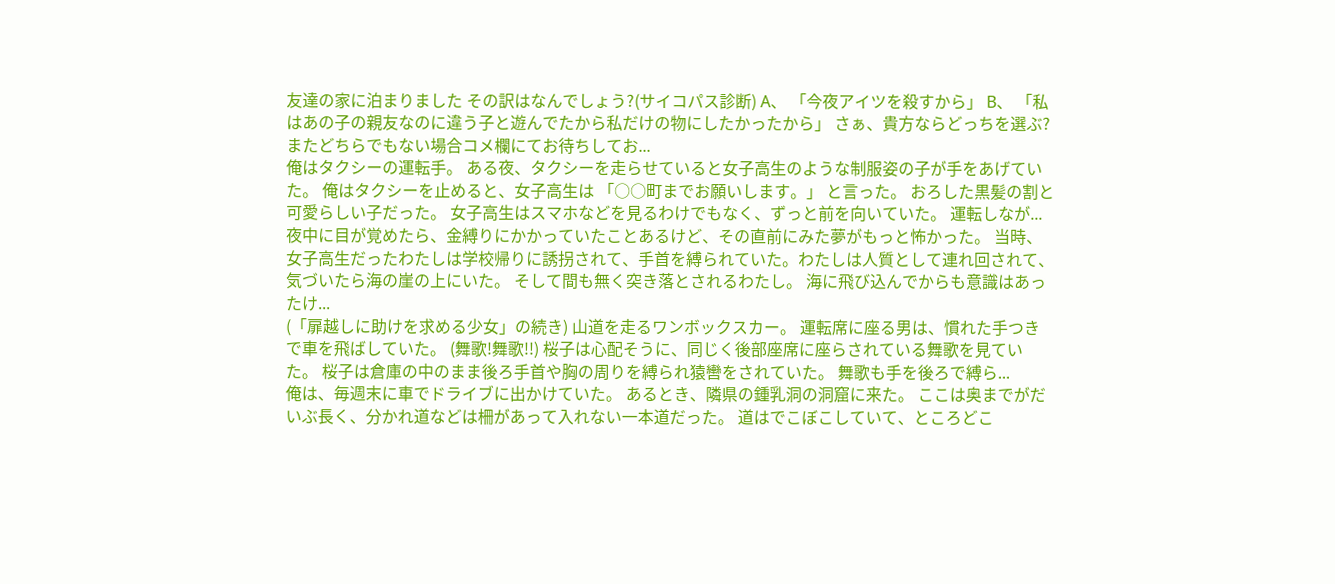友達の家に泊まりました その訳はなんでしょう?(サイコパス診断) A、 「今夜アイツを殺すから」 B、 「私はあの子の親友なのに違う子と遊んでたから私だけの物にしたかったから」 さぁ、貴方ならどっちを選ぶ? またどちらでもない場合コメ欄にてお待ちしてお...
俺はタクシーの運転手。 ある夜、タクシーを走らせていると女子高生のような制服姿の子が手をあげていた。 俺はタクシーを止めると、女子高生は 「○○町までお願いします。」 と言った。 おろした黒髪の割と可愛らしい子だった。 女子高生はスマホなどを見るわけでもなく、ずっと前を向いていた。 運転しなが...
夜中に目が覚めたら、金縛りにかかっていたことあるけど、その直前にみた夢がもっと怖かった。 当時、女子高生だったわたしは学校帰りに誘拐されて、手首を縛られていた。わたしは人質として連れ回されて、気づいたら海の崖の上にいた。 そして間も無く突き落とされるわたし。 海に飛び込んでからも意識はあったけ...
(「扉越しに助けを求める少女」の続き) 山道を走るワンボックスカー。 運転席に座る男は、慣れた手つきで車を飛ばしていた。 (舞歌!舞歌!!) 桜子は心配そうに、同じく後部座席に座らされている舞歌を見ていた。 桜子は倉庫の中のまま後ろ手首や胸の周りを縛られ猿轡をされていた。 舞歌も手を後ろで縛ら...
俺は、毎週末に車でドライブに出かけていた。 あるとき、隣県の鍾乳洞の洞窟に来た。 ここは奥までがだいぶ長く、分かれ道などは柵があって入れない一本道だった。 道はでこぼこしていて、ところどこ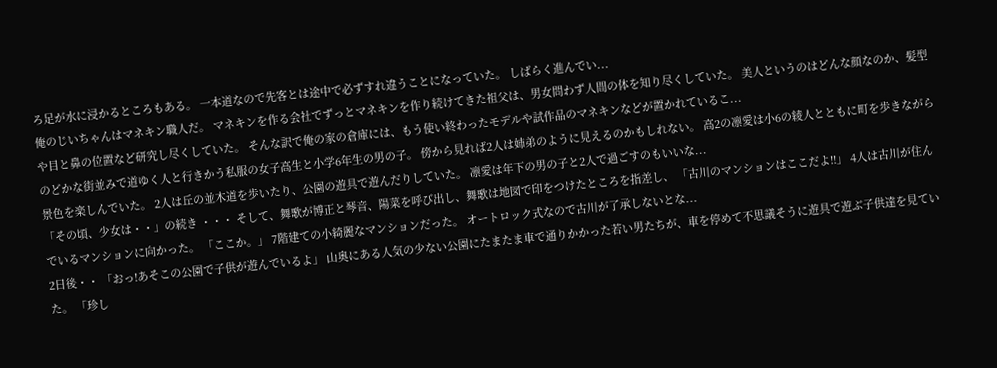ろ足が水に浸かるところもある。 一本道なので先客とは途中で必ずすれ違うことになっていた。 しばらく進んでい...
俺のじいちゃんはマネキン職人だ。 マネキンを作る会社でずっとマネキンを作り続けてきた祖父は、男女問わず人間の体を知り尽くしていた。 美人というのはどんな顔なのか、髪型や目と鼻の位置など研究し尽くしていた。 そんな訳で俺の家の倉庫には、もう使い終わったモデルや試作品のマネキンなどが置かれているこ...
のどかな街並みで道ゆく人と行きかう私服の女子高生と小学6年生の男の子。 傍から見れば2人は姉弟のように見えるのかもしれない。 高2の凛愛は小6の綾人とともに町を歩きながら景色を楽しんでいた。 2人は丘の並木道を歩いたり、公園の遊具で遊んだりしていた。 凛愛は年下の男の子と2人で過ごすのもいいな...
「その頃、少女は・・」の続き ・・・ そして、舞歌が博正と琴音、陽菜を呼び出し、舞歌は地図で印をつけたところを指差し、 「古川のマンションはここだよ!!」 4人は古川が住んでいるマンションに向かった。 「ここか。」 7階建ての小綺麗なマンションだった。 オートロック式なので古川が了承しないとな...
2日後・・ 「おっ!あそこの公園で子供が遊んでいるよ」 山奥にある人気の少ない公園にたまたま車で通りかかった若い男たちが、車を停めて不思議そうに遊具で遊ぶ子供達を見ていた。 「珍し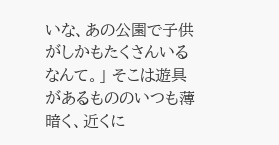いな、あの公園で子供がしかもたくさんいるなんて。」 そこは遊具があるもののいつも薄暗く、近くに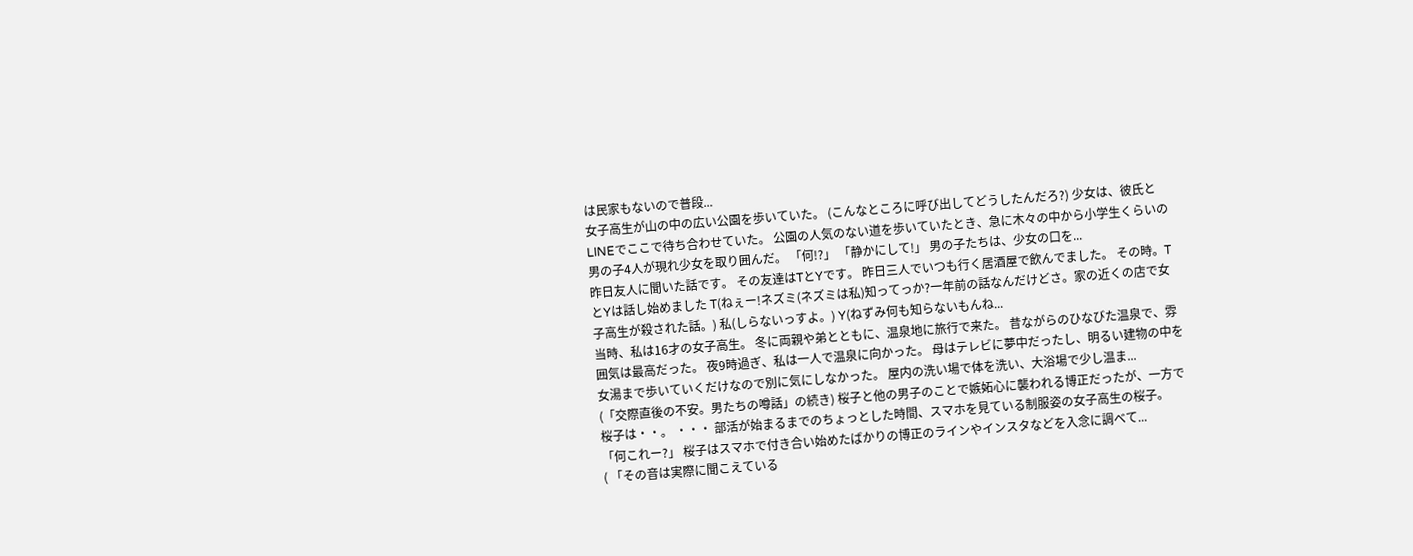は民家もないので普段...
女子高生が山の中の広い公園を歩いていた。 (こんなところに呼び出してどうしたんだろ?) 少女は、彼氏とLINEでここで待ち合わせていた。 公園の人気のない道を歩いていたとき、急に木々の中から小学生くらいの男の子4人が現れ少女を取り囲んだ。 「何!?」 「静かにして!」 男の子たちは、少女の口を...
昨日友人に聞いた話です。 その友達はTとYです。 昨日三人でいつも行く居酒屋で飲んでました。 その時。TとYは話し始めました T(ねぇー!ネズミ(ネズミは私)知ってっか?一年前の話なんだけどさ。家の近くの店で女子高生が殺された話。) 私(しらないっすよ。) Y(ねずみ何も知らないもんね...
当時、私は16才の女子高生。 冬に両親や弟とともに、温泉地に旅行で来た。 昔ながらのひなびた温泉で、雰囲気は最高だった。 夜9時過ぎ、私は一人で温泉に向かった。 母はテレビに夢中だったし、明るい建物の中を女湯まで歩いていくだけなので別に気にしなかった。 屋内の洗い場で体を洗い、大浴場で少し温ま...
(「交際直後の不安。男たちの噂話」の続き) 桜子と他の男子のことで嫉妬心に襲われる博正だったが、一方で桜子は・・。 ・・・ 部活が始まるまでのちょっとした時間、スマホを見ている制服姿の女子高生の桜子。 「何これー?」 桜子はスマホで付き合い始めたばかりの博正のラインやインスタなどを入念に調べて...
( 「その音は実際に聞こえている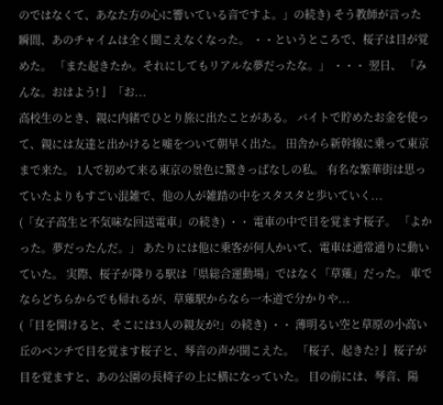のではなくて、あなた方の心に響いている音ですよ。」の続き) そう教師が言った瞬間、あのチャイムは全く聞こえなくなった。 ・・というところで、桜子は目が覚めた。 「また起きたか。それにしてもリアルな夢だったな。」 ・・・ 翌日、 「みんな。おはよう!亅 「お...
高校生のとき、親に内緒でひとり旅に出たことがある。 バイトで貯めたお金を使って、親には友達と出かけると嘘をついて朝早く出た。 田舎から新幹線に乗って東京まで来た。 1人で初めて来る東京の景色に驚きっぱなしの私。 有名な繁華街は思っていたよりもすごい混雑で、他の人が雑踏の中をスタスタと歩いていく...
(「女子高生と不気味な回送電車」の続き) ・・ 電車の中で目を覚ます桜子。 「よかった。夢だったんだ。」 あたりには他に乗客が何人かいて、電車は通常通りに動いていた。 実際、桜子が降りる駅は「県総合運動場」ではなく「草薙」だった。 車でならどちらからでも帰れるが、草薙駅からなら一本道で分かりや...
(「目を開けると、そこには3人の親友が!」の続き) ・・ 薄明るい空と草原の小高い丘のベンチで目を覚ます桜子と、琴音の声が聞こえた。 「桜子、起きた?亅 桜子が目を覚ますと、あの公園の長椅子の上に横になっていた。 目の前には、琴音、陽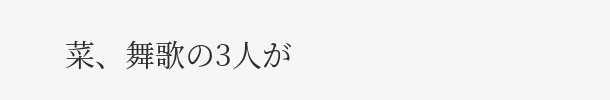菜、舞歌の3人が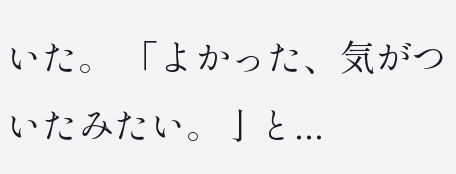いた。 「よかった、気がついたみたい。亅と...